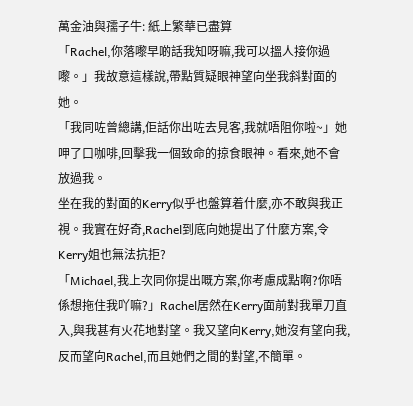萬金油與孺子牛: 紙上繁華已盡算
「Rachel,你落嚟早啲話我知呀嘛,我可以搵人接你過嚟。」我故意這樣說,帶點質疑眼神望向坐我斜對面的她。
「我同咗曾總講,佢話你出咗去見客,我就唔阻你啦~」她呷了口咖啡,回擊我一個致命的掠食眼神。看來,她不會放過我。
坐在我的對面的Kerry似乎也盤算着什麼,亦不敢與我正視。我實在好奇,Rachel到底向她提出了什麼方案,令Kerry姐也無法抗拒?
「Michael,我上次同你提出嘅方案,你考慮成點啊?你唔係想拖住我吖嘛?」Rachel居然在Kerry面前對我單刀直入,與我甚有火花地對望。我又望向Kerry,她沒有望向我,反而望向Rachel,而且她們之間的對望,不簡單。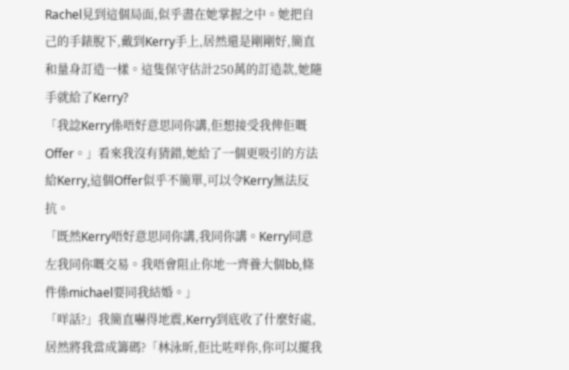Rachel見到這個局面,似乎盡在她掌握之中。她把自己的手錶脫下,戴到Kerry手上,居然還是剛剛好,簡直和量身訂造一樣。這隻保守估計250萬的訂造款,她隨手就給了Kerry?
「我諗Kerry係唔好意思同你講,佢想接受我俾佢嘅Offer。」看來我沒有猜錯,她給了一個更吸引的方法給Kerry,這個Offer似乎不簡單,可以令Kerry無法反抗。
「既然Kerry唔好意思同你講,我同你講。Kerry同意左我同你嘅交易。我唔會阻止你地一齊養大個bb,條件係michael要同我結婚。」
「咩話?」我簡直嚇得地震,Kerry到底收了什麼好處,居然將我當成籌碼?「林泳昕,佢比咗咩你,你可以擺我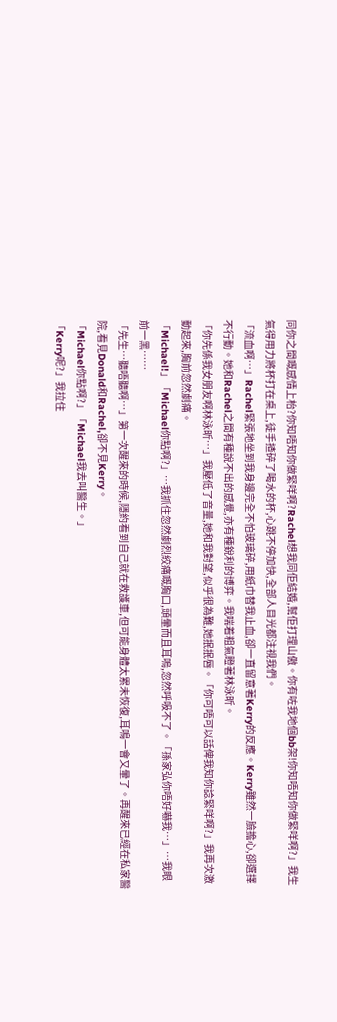同你之間嘅感情上枱?你知唔知你做緊咩啊?Rachel想我同佢結婚,幫佢打理山傲。你有咗我地個bb架!你知唔知你做緊咩啊?」我生氣得用力將杯打在桌上,徒手揸碎了喝水的杯,心跳不停加快,全部人目光都注視我們。
「流血啊…」Rachel緊張地坐到我身邊完全不怕玻璃碎,用紙巾替我止血,卻一直留意著Kerry的反應。Kerry雖然一臉擔心,卻選擇不行動。她和Rachel之間有種說不出的感覺,亦有種銳利的博弈。我喘着粗氣瞪著林泳昕。
「你先係我女朋友啊林泳昕…」我壓低了音量,她和我對望,似乎很為難,她抿抿唇。「你可唔可以話俾我知你諗緊咩啊?」我再次激動起來,胸前忽然劇痛。
「Michael!」「Michael你點啊?」…我抓住忽然劇烈絞痛嘅胸口,頭暈而且耳嗚,忽然呼吸不了。「孫家弘你唔好嚇我…」…我眼前一黑……
「先生…聽唔聽啊…」第一次醒來的時候,隱約看到自己就在救護車,但可能身體太累未恢復,耳鳴一會又暈了。再醒來已經在私家醫院,看見Donald和Rachel,卻不見Kerry。
「Michael你點啊?」「Michael我去叫醫生。」
「Kerry呢?」我拉住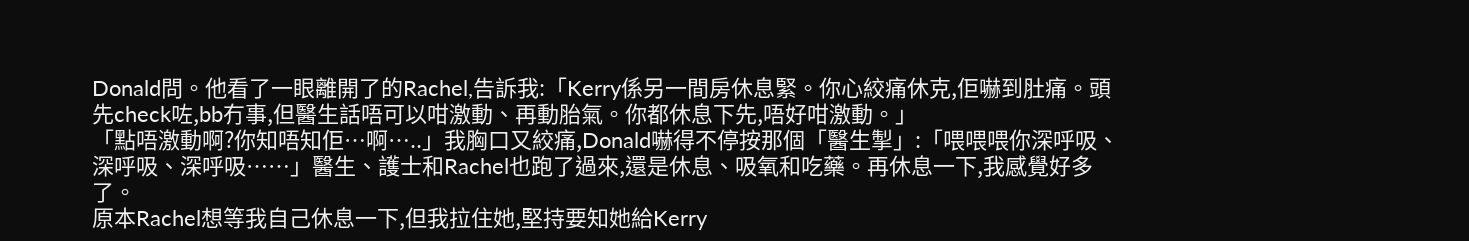Donald問。他看了一眼離開了的Rachel,告訴我:「Kerry係另一間房休息緊。你心絞痛休克,佢嚇到肚痛。頭先check咗,bb冇事,但醫生話唔可以咁激動、再動胎氣。你都休息下先,唔好咁激動。」
「點唔激動啊?你知唔知佢…啊…..」我胸口又絞痛,Donald嚇得不停按那個「醫生掣」:「喂喂喂你深呼吸、深呼吸、深呼吸……」醫生、護士和Rachel也跑了過來,還是休息、吸氧和吃藥。再休息一下,我感覺好多了。
原本Rachel想等我自己休息一下,但我拉住她,堅持要知她給Kerry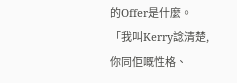的Offer是什麼。
「我叫Kerry諗清楚,你同佢嘅性格、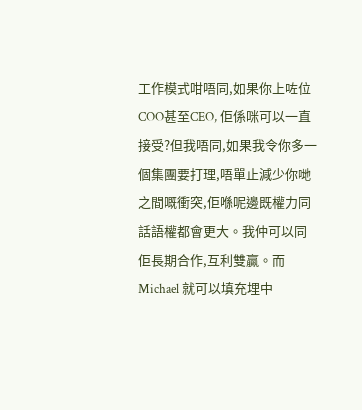工作模式咁唔同,如果你上咗位COO甚至CEO, 佢係咪可以一直接受?但我唔同,如果我令你多一個集團要打理,唔單止減少你哋之間嘅衝突,佢喺呢邊既權力同話語權都會更大。我仲可以同佢長期合作,互利雙贏。而Michael 就可以填充埋中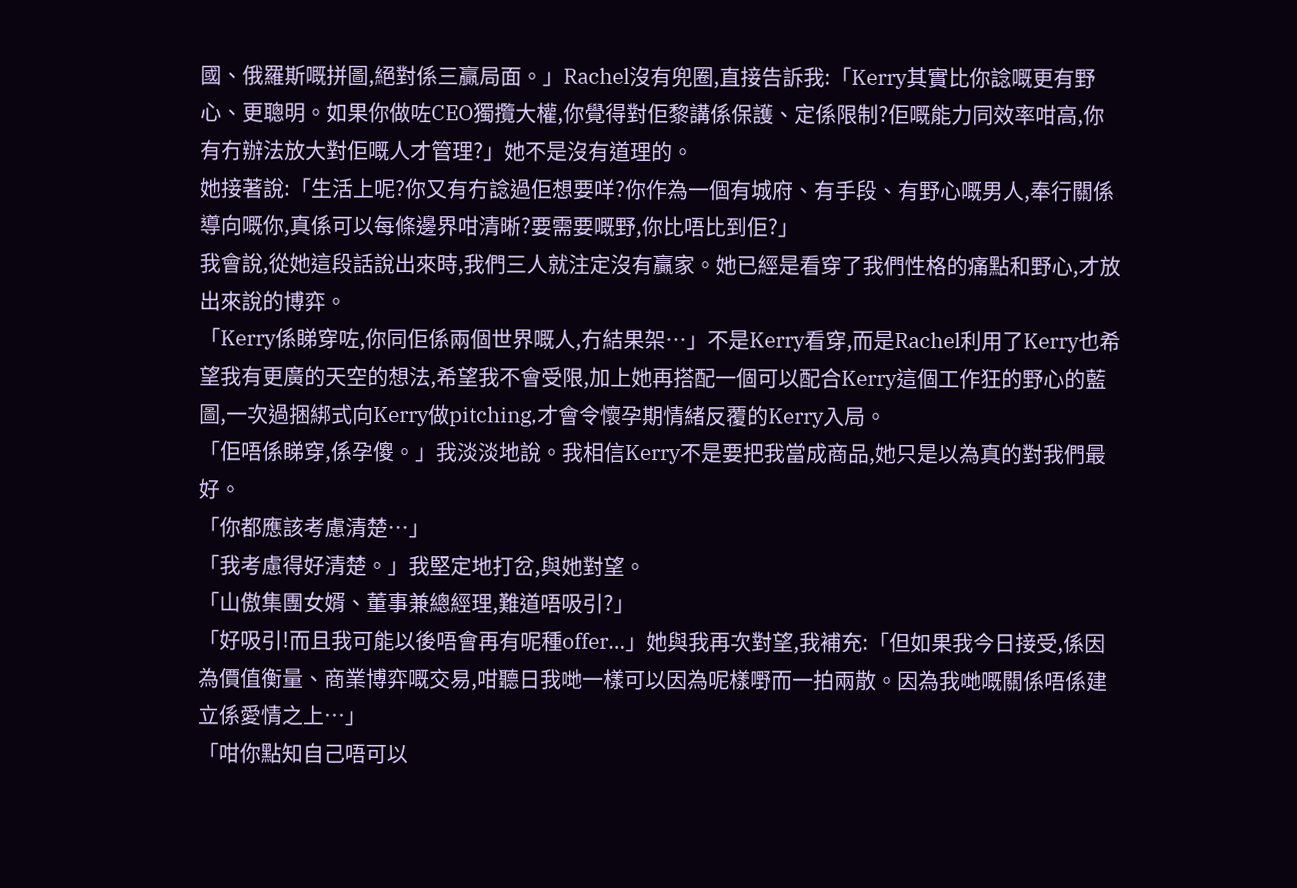國、俄羅斯嘅拼圖,絕對係三贏局面。」Rachel沒有兜圈,直接告訴我:「Kerry其實比你諗嘅更有野心、更聰明。如果你做咗CEO獨攬大權,你覺得對佢黎講係保護、定係限制?佢嘅能力同效率咁高,你有冇辦法放大對佢嘅人才管理?」她不是沒有道理的。
她接著說:「生活上呢?你又有冇諗過佢想要咩?你作為一個有城府、有手段、有野心嘅男人,奉行關係導向嘅你,真係可以每條邊界咁清晰?要需要嘅野,你比唔比到佢?」
我會說,從她這段話說出來時,我們三人就注定沒有贏家。她已經是看穿了我們性格的痛點和野心,才放出來說的博弈。
「Kerry係睇穿咗,你同佢係兩個世界嘅人,冇結果架…」不是Kerry看穿,而是Rachel利用了Kerry也希望我有更廣的天空的想法,希望我不會受限,加上她再搭配一個可以配合Kerry這個工作狂的野心的藍圖,一次過捆綁式向Kerry做pitching,才會令懷孕期情緒反覆的Kerry入局。
「佢唔係睇穿,係孕傻。」我淡淡地說。我相信Kerry不是要把我當成商品,她只是以為真的對我們最好。
「你都應該考慮清楚…」
「我考慮得好清楚。」我堅定地打岔,與她對望。
「山傲集團女婿、董事兼總經理,難道唔吸引?」
「好吸引!而且我可能以後唔會再有呢種offer…」她與我再次對望,我補充:「但如果我今日接受,係因為價值衡量、商業博弈嘅交易,咁聽日我哋一樣可以因為呢樣嘢而一拍兩散。因為我哋嘅關係唔係建立係愛情之上…」
「咁你點知自己唔可以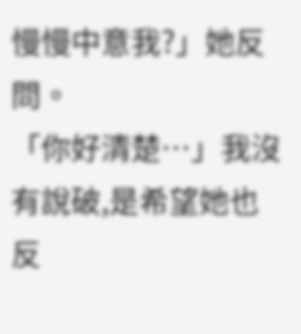慢慢中意我?」她反問。
「你好清楚…」我沒有說破,是希望她也反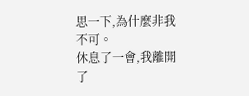思一下,為什麼非我不可。
休息了一會,我離開了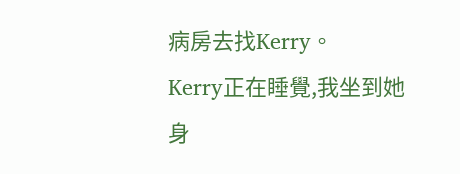病房去找Kerry。
Kerry正在睡覺,我坐到她身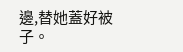邊,替她蓋好被子。